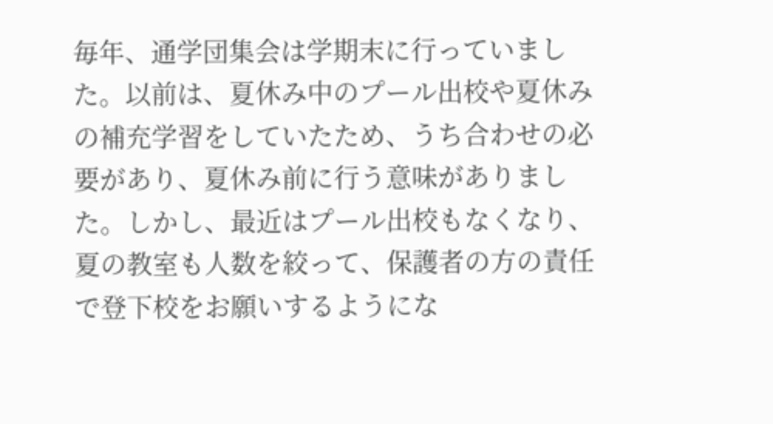毎年、通学団集会は学期末に行っていました。以前は、夏休み中のプール出校や夏休みの補充学習をしていたため、うち合わせの必要があり、夏休み前に行う意味がありました。しかし、最近はプール出校もなくなり、夏の教室も人数を絞って、保護者の方の責任で登下校をお願いするようにな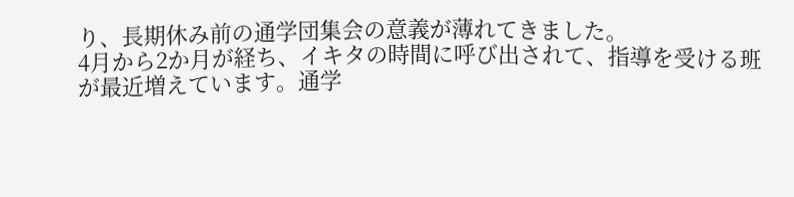り、長期休み前の通学団集会の意義が薄れてきました。
4月から2か月が経ち、イキタの時間に呼び出されて、指導を受ける班が最近増えています。通学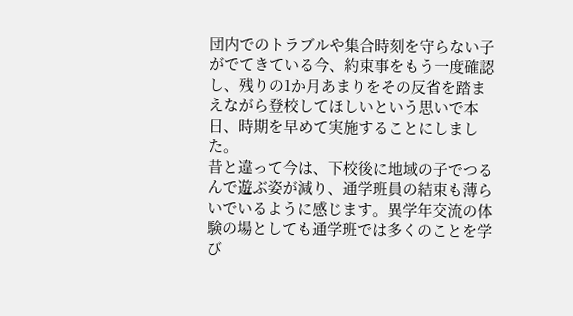団内でのトラブルや集合時刻を守らない子がでてきている今、約束事をもう一度確認し、残りの1か月あまりをその反省を踏まえながら登校してほしいという思いで本日、時期を早めて実施することにしました。
昔と違って今は、下校後に地域の子でつるんで遊ぶ姿が減り、通学班員の結束も薄らいでいるように感じます。異学年交流の体験の場としても通学班では多くのことを学び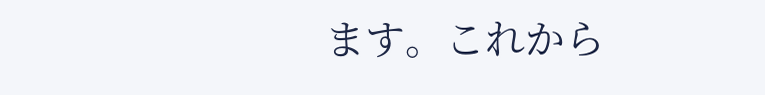ます。これから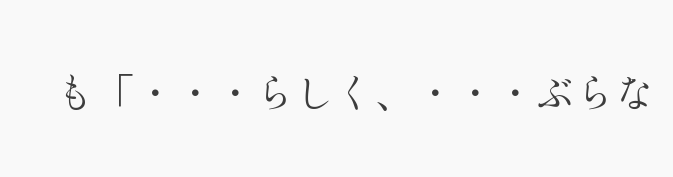も「・・・らしく、・・・ぶらな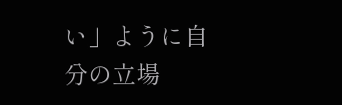い」ように自分の立場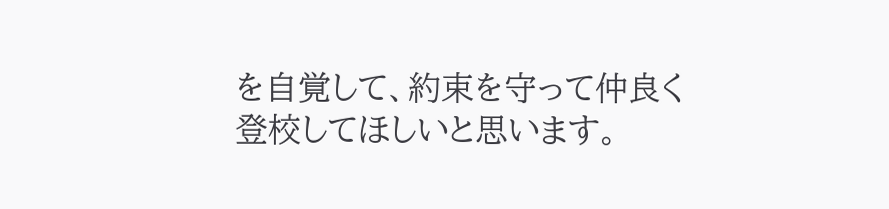を自覚して、約束を守って仲良く登校してほしいと思います。